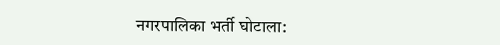नगरपालिका भर्ती घोटाला: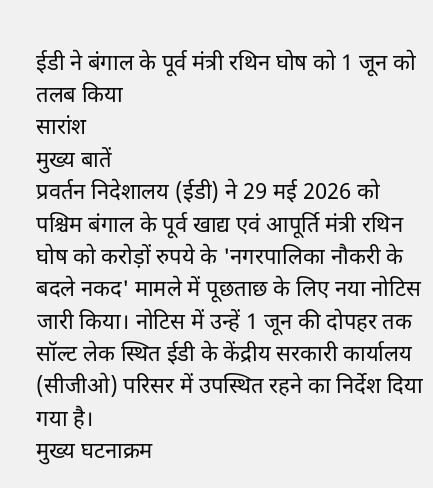ईडी ने बंगाल के पूर्व मंत्री रथिन घोष को 1 जून को तलब किया
सारांश
मुख्य बातें
प्रवर्तन निदेशालय (ईडी) ने 29 मई 2026 को पश्चिम बंगाल के पूर्व खाद्य एवं आपूर्ति मंत्री रथिन घोष को करोड़ों रुपये के 'नगरपालिका नौकरी के बदले नकद' मामले में पूछताछ के लिए नया नोटिस जारी किया। नोटिस में उन्हें 1 जून की दोपहर तक सॉल्ट लेक स्थित ईडी के केंद्रीय सरकारी कार्यालय (सीजीओ) परिसर में उपस्थित रहने का निर्देश दिया गया है।
मुख्य घटनाक्रम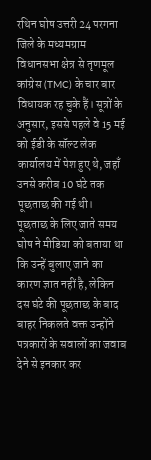रथिन घोष उत्तरी 24 परगना जिले के मध्यमग्राम विधानसभा क्षेत्र से तृणमूल कांग्रेस (TMC) के चार बार विधायक रह चुके हैं। सूत्रों के अनुसार, इससे पहले वे 15 मई को ईडी के सॉल्ट लेक कार्यालय में पेश हुए थे, जहाँ उनसे करीब 10 घंटे तक पूछताछ की गई थी।
पूछताछ के लिए जाते समय घोष ने मीडिया को बताया था कि उन्हें बुलाए जाने का कारण ज्ञात नहीं है, लेकिन दस घंटे की पूछताछ के बाद बाहर निकलते वक्त उन्होंने पत्रकारों के सवालों का जवाब देने से इनकार कर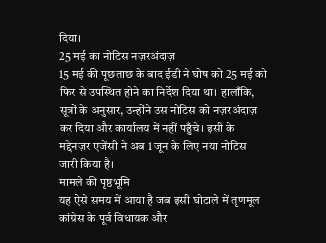दिया।
25 मई का नोटिस नज़रअंदाज़
15 मई की पूछताछ के बाद ईडी ने घोष को 25 मई को फिर से उपस्थित होने का निर्देश दिया था। हालाँकि, सूत्रों के अनुसार, उन्होंने उस नोटिस को नज़रअंदाज़ कर दिया और कार्यालय में नहीं पहुँचे। इसी के मद्देनज़र एजेंसी ने अब 1 जून के लिए नया नोटिस जारी किया है।
मामले की पृष्ठभूमि
यह ऐसे समय में आया है जब इसी घोटाले में तृणमूल कांग्रेस के पूर्व विधायक और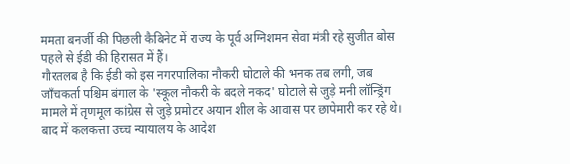ममता बनर्जी की पिछली कैबिनेट में राज्य के पूर्व अग्निशमन सेवा मंत्री रहे सुजीत बोस पहले से ईडी की हिरासत में हैं।
गौरतलब है कि ईडी को इस नगरपालिका नौकरी घोटाले की भनक तब लगी, जब जाँचकर्ता पश्चिम बंगाल के 'स्कूल नौकरी के बदले नकद' घोटाले से जुड़े मनी लॉन्ड्रिंग मामले में तृणमूल कांग्रेस से जुड़े प्रमोटर अयान शील के आवास पर छापेमारी कर रहे थे। बाद में कलकत्ता उच्च न्यायालय के आदेश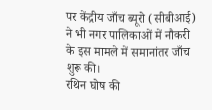पर केंद्रीय जाँच ब्यूरो (सीबीआई) ने भी नगर पालिकाओं में नौकरी के इस मामले में समानांतर जाँच शुरू की।
रथिन घोष की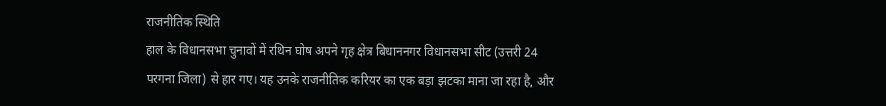राजनीतिक स्थिति
हाल के विधानसभा चुनावों में रथिन घोष अपने गृह क्षेत्र बिधाननगर विधानसभा सीट (उत्तरी 24 परगना जिला) से हार गए। यह उनके राजनीतिक करियर का एक बड़ा झटका माना जा रहा है, और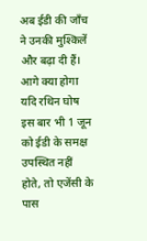अब ईडी की जाँच ने उनकी मुश्किलें और बढ़ा दी हैं।
आगे क्या होगा
यदि रथिन घोष इस बार भी 1 जून को ईडी के समक्ष उपस्थित नहीं होते, तो एजेंसी के पास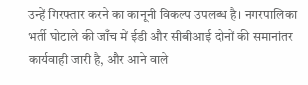उन्हें गिरफ्तार करने का कानूनी विकल्प उपलब्ध है। नगरपालिका भर्ती घोटाले की जाँच में ईडी और सीबीआई दोनों की समानांतर कार्यवाही जारी है, और आने वाले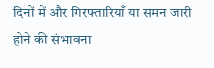दिनों में और गिरफ्तारियाँ या समन जारी होने की संभावना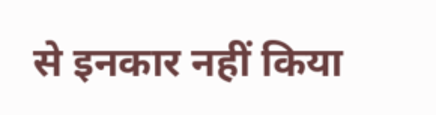से इनकार नहीं किया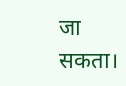जा सकता।